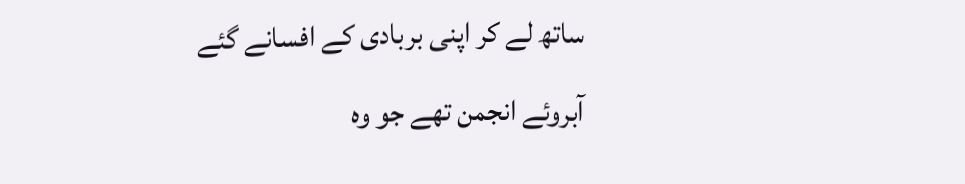ساتھ لے کر اپنی بربادی کے افسانے گئے
آبروئے انجمن تھے جو وہ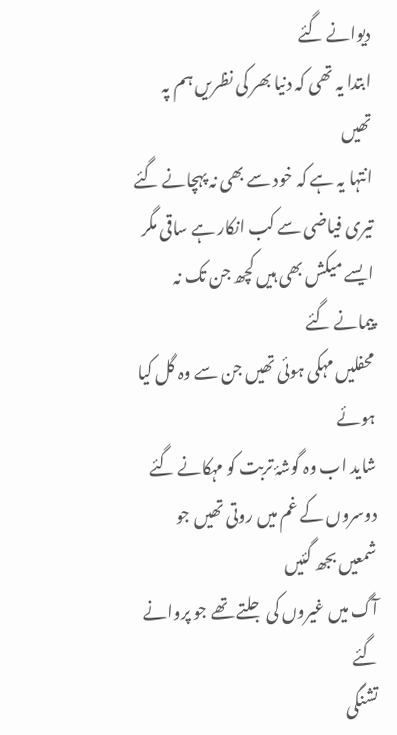دیوانے گئے
ابتدا یہ تھی کہ دنیا بھر کی نظریں ہم پہ تھیں
انتہا یہ ہے کہ خود سے بھی نہ پہچانے گئے
تیری فیاضی سے کب انکار ہے ساقی مگر
ایسے میکش بھی ہیں کچھ جن تک نہ پیمانے گئے
محفلیں مہکی ہوئی تھیں جن سے وہ گل کیا ہوئے
شاید اب وہ گوشۂ تربت کو مہکانے گئے
دوسروں کے غم میں روتی تھیں جو شمعیں بجھ گئیں
آگ میں غیروں کی جلتے تھے جو پروانے گئے
تشنگی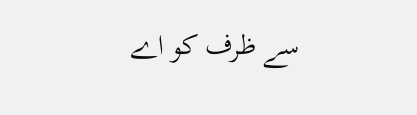سے ظرف کو اے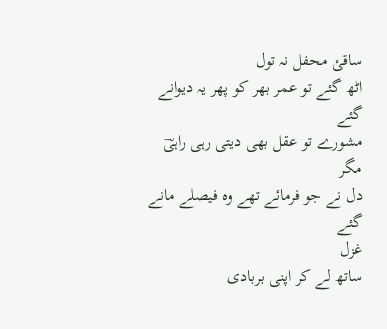ساقئ محفل نہ تول
اٹھ گئے تو عمر بھر کو پھر یہ دیوانے گئے
مشورے تو عقل بھی دیتی رہی راہیؔ مگر
دل نے جو فرمائے تھے وہ فیصلے مانے گئے
غزل
ساتھ لے کر اپنی بربادی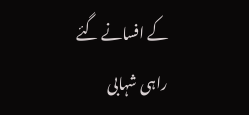کے افسانے گئے
راہی شہابی